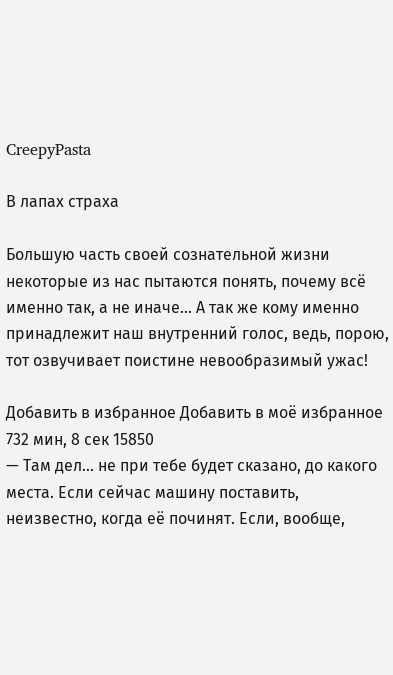CreepyPasta

В лапах страха

Большую часть своей сознательной жизни некоторые из нас пытаются понять, почему всё именно так, а не иначе… А так же кому именно принадлежит наш внутренний голос, ведь, порою, тот озвучивает поистине невообразимый ужас!

Добавить в избранное Добавить в моё избранное
732 мин, 8 сек 15850
— Там дел… не при тебе будет сказано, до какого места. Если сейчас машину поставить, неизвестно, когда её починят. Если, вообще,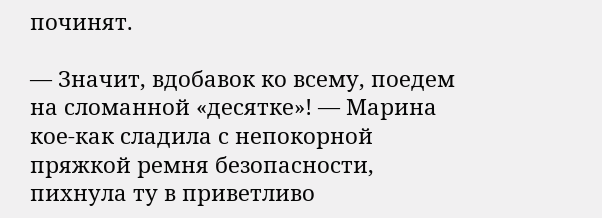починят.

— Значит, вдобавок ко всему, поедем на сломанной «десятке»! — Марина кое-как сладила с непокорной пряжкой ремня безопасности, пихнула ту в приветливо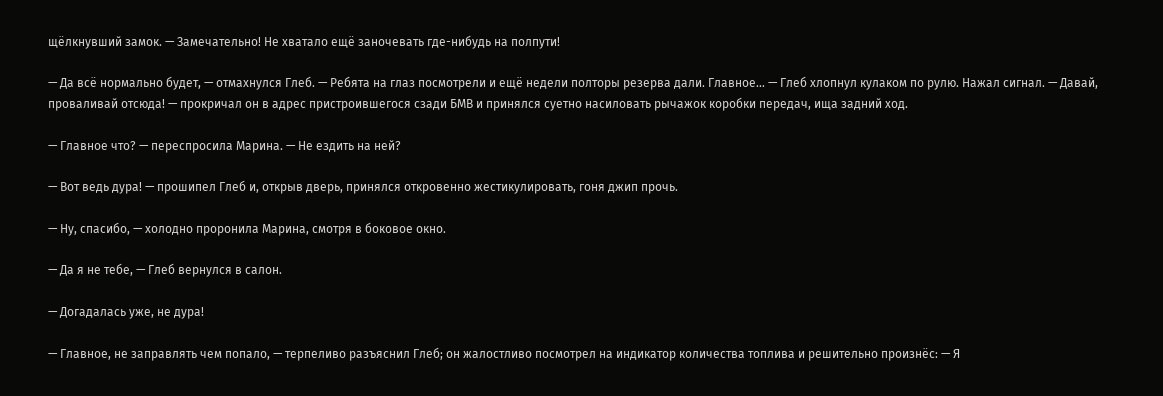щёлкнувший замок. — Замечательно! Не хватало ещё заночевать где-нибудь на полпути!

— Да всё нормально будет, — отмахнулся Глеб. — Ребята на глаз посмотрели и ещё недели полторы резерва дали. Главное… — Глеб хлопнул кулаком по рулю. Нажал сигнал. — Давай, проваливай отсюда! — прокричал он в адрес пристроившегося сзади БМВ и принялся суетно насиловать рычажок коробки передач, ища задний ход.

— Главное что? — переспросила Марина. — Не ездить на ней?

— Вот ведь дура! — прошипел Глеб и, открыв дверь, принялся откровенно жестикулировать, гоня джип прочь.

— Ну, спасибо, — холодно проронила Марина, смотря в боковое окно.

— Да я не тебе, — Глеб вернулся в салон.

— Догадалась уже, не дура!

— Главное, не заправлять чем попало, — терпеливо разъяснил Глеб; он жалостливо посмотрел на индикатор количества топлива и решительно произнёс: — Я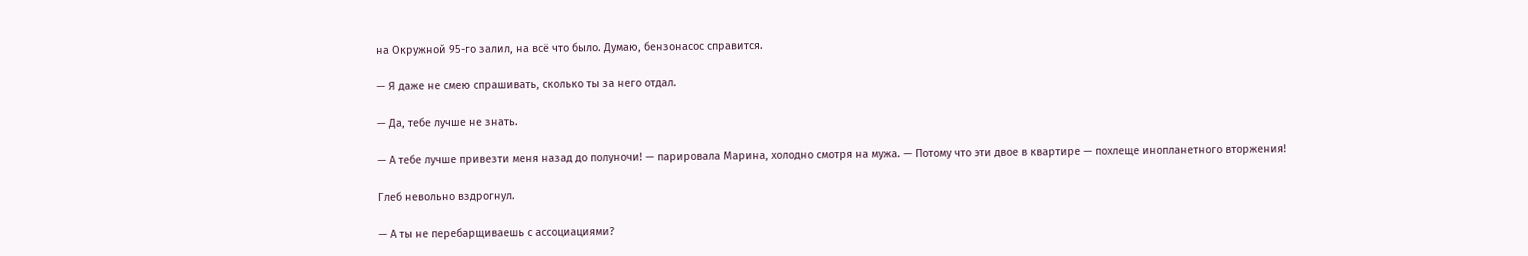на Окружной 95-го залил, на всё что было. Думаю, бензонасос справится.

— Я даже не смею спрашивать, сколько ты за него отдал.

— Да, тебе лучше не знать.

— А тебе лучше привезти меня назад до полуночи! — парировала Марина, холодно смотря на мужа. — Потому что эти двое в квартире — похлеще инопланетного вторжения!

Глеб невольно вздрогнул.

— А ты не перебарщиваешь с ассоциациями?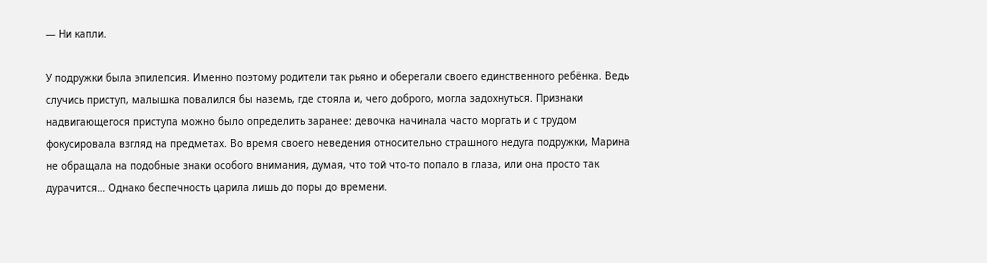— Ни капли.

У подружки была эпилепсия. Именно поэтому родители так рьяно и оберегали своего единственного ребёнка. Ведь случись приступ, малышка повалился бы наземь, где стояла и, чего доброго, могла задохнуться. Признаки надвигающегося приступа можно было определить заранее: девочка начинала часто моргать и с трудом фокусировала взгляд на предметах. Во время своего неведения относительно страшного недуга подружки, Марина не обращала на подобные знаки особого внимания, думая, что той что-то попало в глаза, или она просто так дурачится… Однако беспечность царила лишь до поры до времени.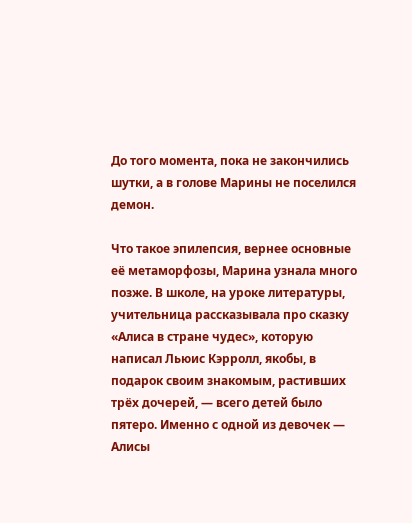До того момента, пока не закончились шутки, а в голове Марины не поселился демон.

Что такое эпилепсия, вернее основные её метаморфозы, Марина узнала много позже. В школе, на уроке литературы, учительница рассказывала про сказку «Алиса в стране чудес», которую написал Льюис Кэрролл, якобы, в подарок своим знакомым, растивших трёх дочерей, — всего детей было пятеро. Именно с одной из девочек — Алисы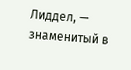Лиддел, — знаменитый в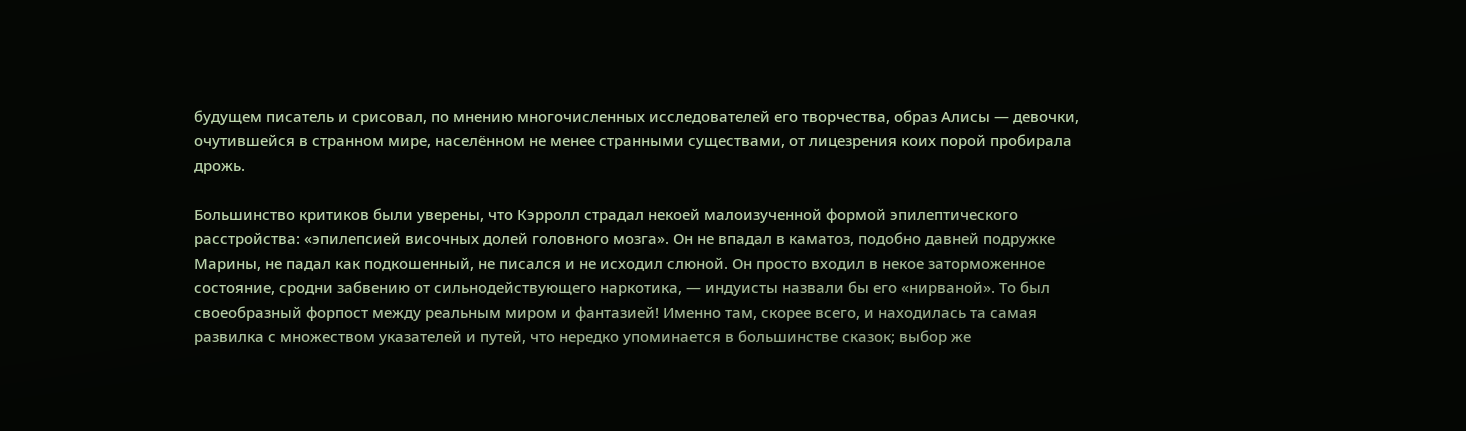будущем писатель и срисовал, по мнению многочисленных исследователей его творчества, образ Алисы — девочки, очутившейся в странном мире, населённом не менее странными существами, от лицезрения коих порой пробирала дрожь.

Большинство критиков были уверены, что Кэрролл страдал некоей малоизученной формой эпилептического расстройства: «эпилепсией височных долей головного мозга». Он не впадал в каматоз, подобно давней подружке Марины, не падал как подкошенный, не писался и не исходил слюной. Он просто входил в некое заторможенное состояние, сродни забвению от сильнодействующего наркотика, — индуисты назвали бы его «нирваной». То был своеобразный форпост между реальным миром и фантазией! Именно там, скорее всего, и находилась та самая развилка с множеством указателей и путей, что нередко упоминается в большинстве сказок; выбор же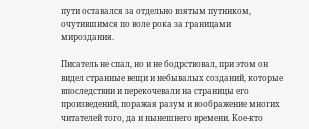пути оставался за отдельно взятым путником, очутившимся по воле рока за границами мироздания.

Писатель не спал, но и не бодрствовал, при этом он видел странные вещи и небывалых созданий, которые впоследствии и перекочевали на страницы его произведений, поражая разум и воображение многих читателей того, да и нынешнего времени. Кое-кто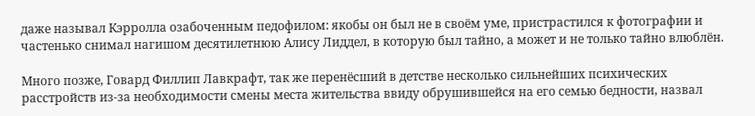даже называл Кэрролла озабоченным педофилом: якобы он был не в своём уме, пристрастился к фотографии и частенько снимал нагишом десятилетнюю Алису Лиддел, в которую был тайно, а может и не только тайно влюблён.

Много позже, Говард Филлип Лавкрафт, так же перенёсший в детстве несколько сильнейших психических расстройств из-за необходимости смены места жительства ввиду обрушившейся на его семью бедности, назвал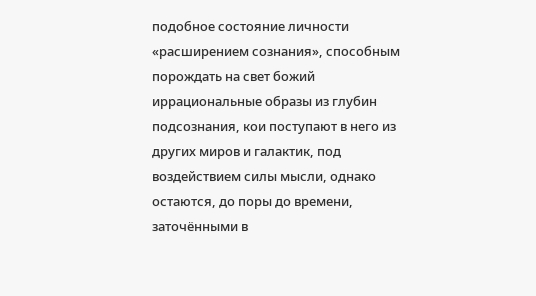подобное состояние личности «расширением сознания», способным порождать на свет божий иррациональные образы из глубин подсознания, кои поступают в него из других миров и галактик, под воздействием силы мысли, однако остаются, до поры до времени, заточёнными в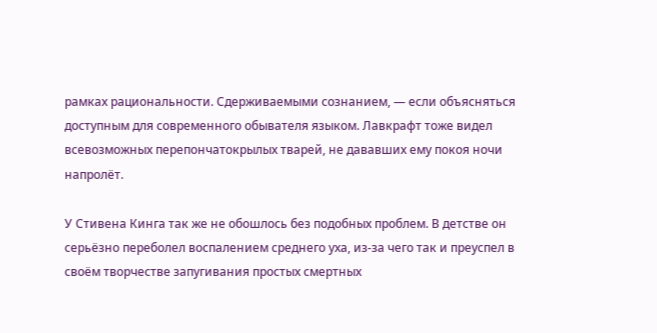рамках рациональности. Сдерживаемыми сознанием, — если объясняться доступным для современного обывателя языком. Лавкрафт тоже видел всевозможных перепончатокрылых тварей, не дававших ему покоя ночи напролёт.

У Стивена Кинга так же не обошлось без подобных проблем. В детстве он серьёзно переболел воспалением среднего уха, из-за чего так и преуспел в своём творчестве запугивания простых смертных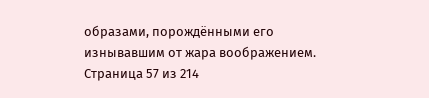образами, порождёнными его изнывавшим от жара воображением.
Страница 57 из 214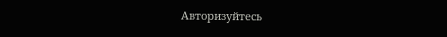Авторизуйтесь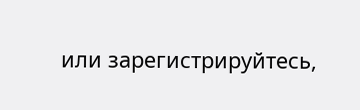или зарегистрируйтесь,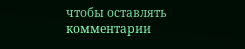чтобы оставлять комментарии